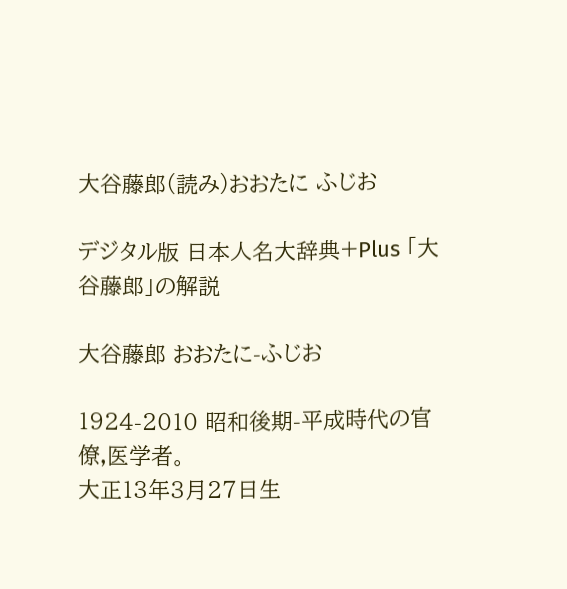大谷藤郎(読み)おおたに ふじお

デジタル版 日本人名大辞典+Plus 「大谷藤郎」の解説

大谷藤郎 おおたに-ふじお

1924-2010 昭和後期-平成時代の官僚,医学者。
大正13年3月27日生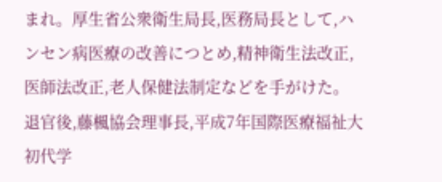まれ。厚生省公衆衛生局長,医務局長として,ハンセン病医療の改善につとめ,精神衛生法改正,医師法改正,老人保健法制定などを手がけた。退官後,藤楓協会理事長,平成7年国際医療福祉大初代学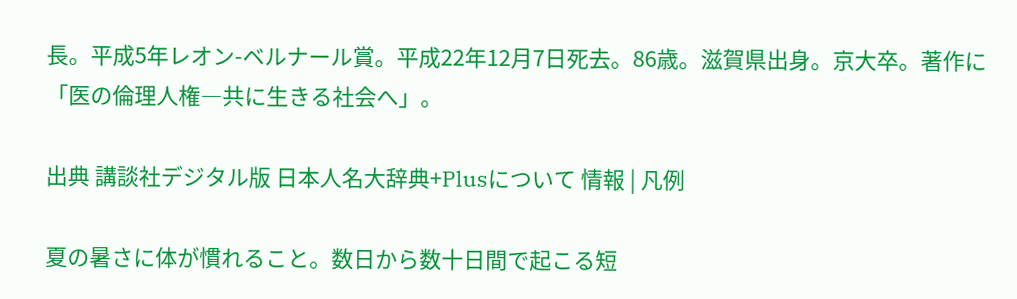長。平成5年レオン-ベルナール賞。平成22年12月7日死去。86歳。滋賀県出身。京大卒。著作に「医の倫理人権―共に生きる社会へ」。

出典 講談社デジタル版 日本人名大辞典+Plusについて 情報 | 凡例

夏の暑さに体が慣れること。数日から数十日間で起こる短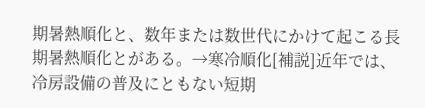期暑熱順化と、数年または数世代にかけて起こる長期暑熱順化とがある。→寒冷順化[補説]近年では、冷房設備の普及にともない短期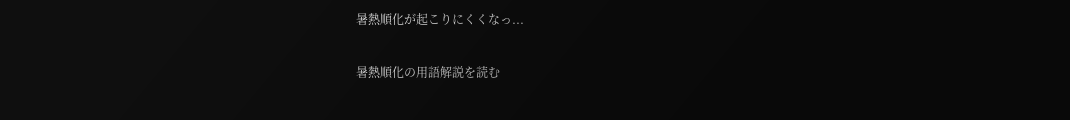暑熱順化が起こりにくくなっ...

暑熱順化の用語解説を読む